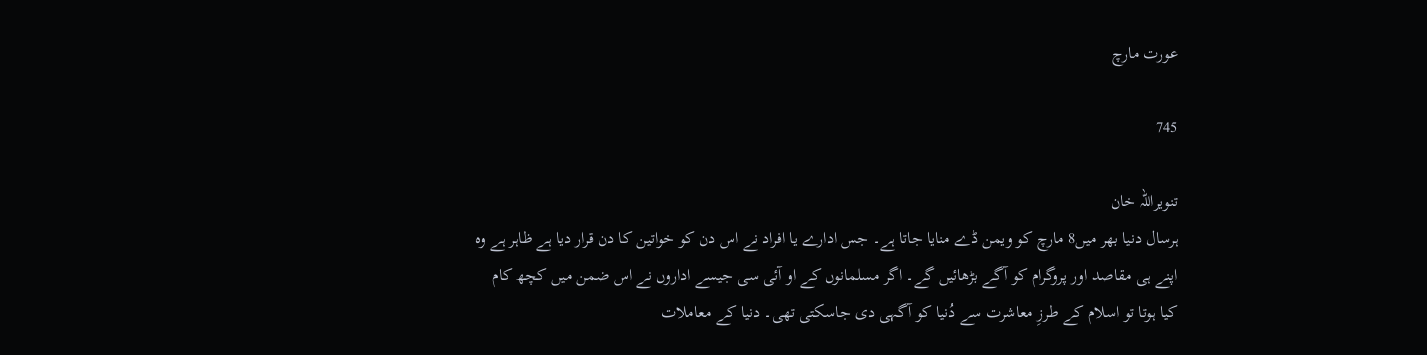عورت مارچ

745

تنویراللہ خان
ہرسال دنیا بھر میں8 مارچ کو ویمن ڈے منایا جاتا ہے۔ جس ادارے یا افراد نے اس دن کو خواتین کا دن قرار دیا ہے ظاہر ہے وہ اپنے ہی مقاصد اور پروگرام کو آگے بڑھائیں گے۔ اگر مسلمانوں کے او آئی سی جیسے اداروں نے اس ضمن میں کچھ کام کیا ہوتا تو اسلام کے طرزِ معاشرت سے دُنیا کو آگہی دی جاسکتی تھی۔ دنیا کے معاملات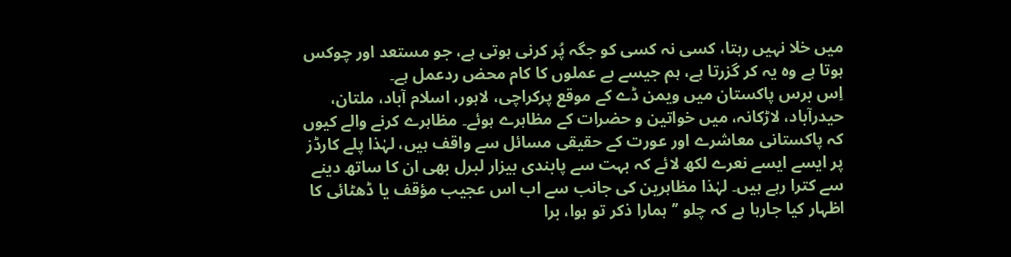میں خلا نہیں رہتا، کسی نہ کسی کو جگہ پُر کرنی ہوتی ہے، جو مستعد اور چوکس ہوتا ہے وہ یہ کر گزرتا ہے، ہم جیسے بے عملوں کا کام محض ردعمل ہے۔
اِس برس پاکستان میں ویمن ڈے کے موقع پرکراچی، لاہور، اسلام آباد، ملتان، حیدرآباد، لاڑکانہ، میں خواتین و حضرات کے مظاہرے ہوئے۔ مظاہرے کرنے والے کیوں کہ پاکستانی معاشرے اور عورت کے حقیقی مسائل سے واقف ہیں، لہٰذا پلے کارڈز پر ایسے ایسے نعرے لکھ لائے کہ بہت سے پابندی بیزار لبرل بھی ان کا ساتھ دینے سے کترا رہے ہیں۔ لہٰذا مظاہرین کی جانب سے اب اس عجیب مؤقف یا ڈھٹائی کا اظہار کیا جارہا ہے کہ چلو ’’ہمارا ذکر تو ہوا، برا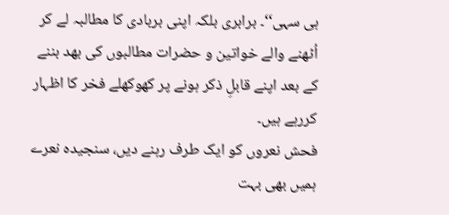ہی سہی‘‘۔ برابری بلکہ اپنی بربادی کا مطالبہ لے کر اُٹھنے والے خواتین و حضرات مطالبوں کی بھد بننے کے بعد اپنے قابلِ ذکر ہونے پر کھوکھلے فخر کا اظہار کررہے ہیں۔
فحش نعروں کو ایک طرف رہنے دیں، سنجیدہ نعرے ہمیں بھی بہت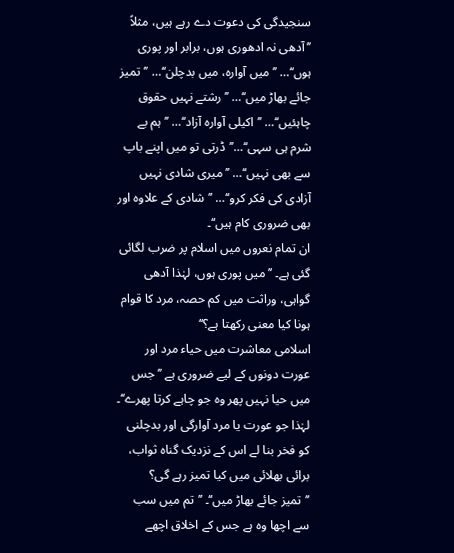سنجیدگی کی دعوت دے رہے ہیں، مثلاً ’’آدھی نہ ادھوری ہوں، برابر اور پوری ہوں‘‘… ’’میں آوارہ، میں بدچلن‘‘… ’’تمیز جائے بھاڑ میں‘‘… ’’رشتے نہیں حقوق چاہئیں‘‘… ’’اکیلی آوارہ آزاد‘‘… ’’ہم بے شرم ہی سہی‘‘…’’ڈرتی تو میں اپنے باپ سے بھی نہیں‘‘… ’’میری شادی نہیں آزادی کی فکر کرو‘‘… ’’شادی کے علاوہ اور بھی ضروری کام ہیں‘‘۔
ان تمام نعروں میں اسلام پر ضرب لگائی گئی ہے۔ ’’میں پوری ہوں، لہٰذا آدھی گواہی، وراثت میں کم حصہ، مرد کا قوام ہونا کیا معنی رکھتا ہے؟‘‘
اسلامی معاشرت میں حیاء مرد اور عورت دونوں کے لیے ضروری ہے ’’جس میں حیا نہیں پھر وہ جو چاہے کرتا پھرے‘‘۔ لہٰذا جو عورت یا مرد آوارگی اور بدچلنی کو فخر بنا لے اس کے نزدیک گناہ ثواب، برائی بھلائی میں کیا تمیز رہے گی؟
’’تمیز جائے بھاڑ میں‘‘۔ ’’تم میں سب سے اچھا وہ ہے جس کے اخلاق اچھے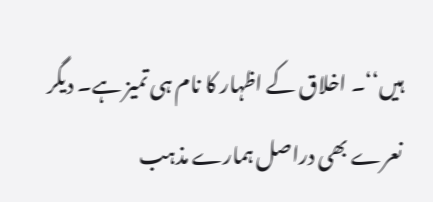ہیں‘‘۔ اخلاق کے اظہار کا نام ہی تمیز ہے۔ دیگر نعرے بھی دراصل ہمارے مذہب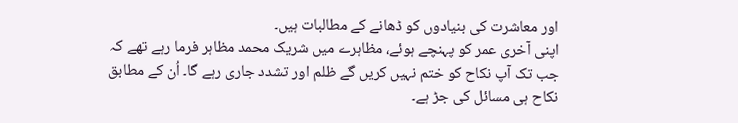اور معاشرت کی بنیادوں کو ڈھانے کے مطالبات ہیں۔
اپنی آخری عمر کو پہنچے ہوئے، مظاہرے میں شریک محمد مظاہر فرما رہے تھے کہ جب تک آپ نکاح کو ختم نہیں کریں گے ظلم اور تشدد جاری رہے گا۔ اُن کے مطابق نکاح ہی مسائل کی جڑ ہے۔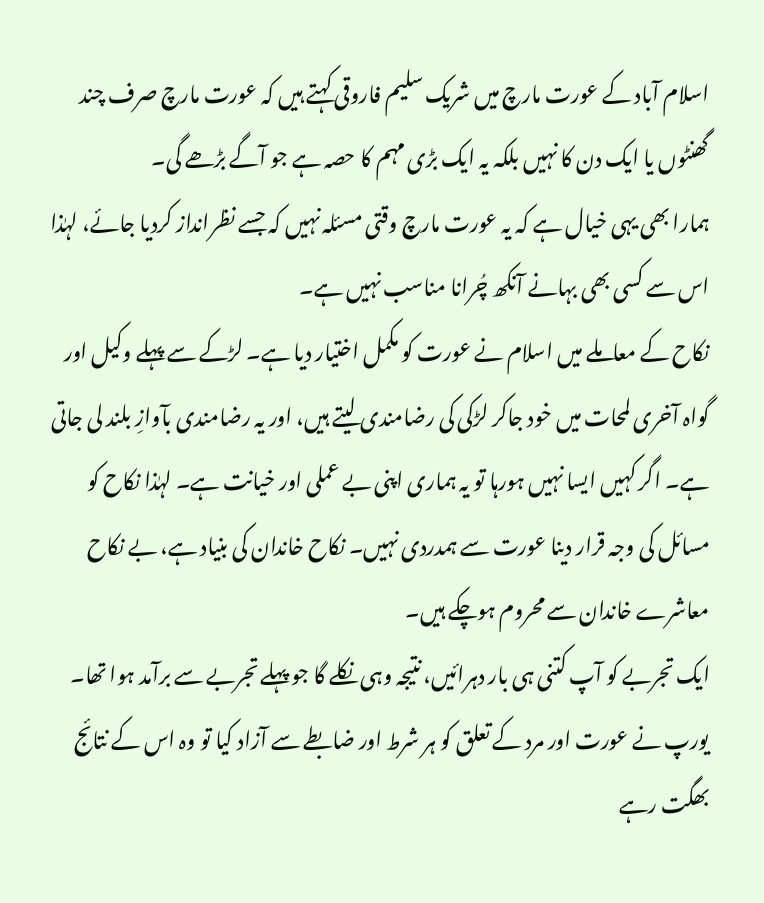اسلام آباد کے عورت مارچ میں شریک سلیم فاروقی کہتے ہیں کہ عورت مارچ صرف چند گھنٹوں یا ایک دن کا نہیں بلکہ یہ ایک بڑی مہم کا حصہ ہے جو آگے بڑھے گی۔
ہمارا بھی یہی خیال ہے کہ یہ عورت مارچ وقتی مسئلہ نہیں کہ جسے نظرانداز کردیا جائے، لہٰذا اس سے کسی بھی بہانے آنکھ چُرانا مناسب نہیں ہے۔
نکاح کے معاملے میں اسلام نے عورت کو مکمل اختیار دیا ہے۔ لڑکے سے پہلے وکیل اور گواہ آخری لمحات میں خود جاکر لڑکی کی رضامندی لیتے ہیں، اور یہ رضامندی بآوازِ بلند لی جاتی ہے۔ اگر کہیں ایسا نہیں ہورہا تو یہ ہماری اپنی بے عملی اور خیانت ہے۔ لہٰذا نکاح کو مسائل کی وجہ قرار دینا عورت سے ہمدردی نہیں۔ نکاح خاندان کی بنیاد ہے، بے نکاح معاشرے خاندان سے محروم ہوچکے ہیں۔
ایک تجربے کو آپ کتنی ہی بار دہرائیں، نتیجہ وہی نکلے گا جو پہلے تجربے سے برآمد ہوا تھا۔ یورپ نے عورت اور مرد کے تعلق کو ہر شرط اور ضابطے سے آزاد کیا تو وہ اس کے نتائج بھگت رہے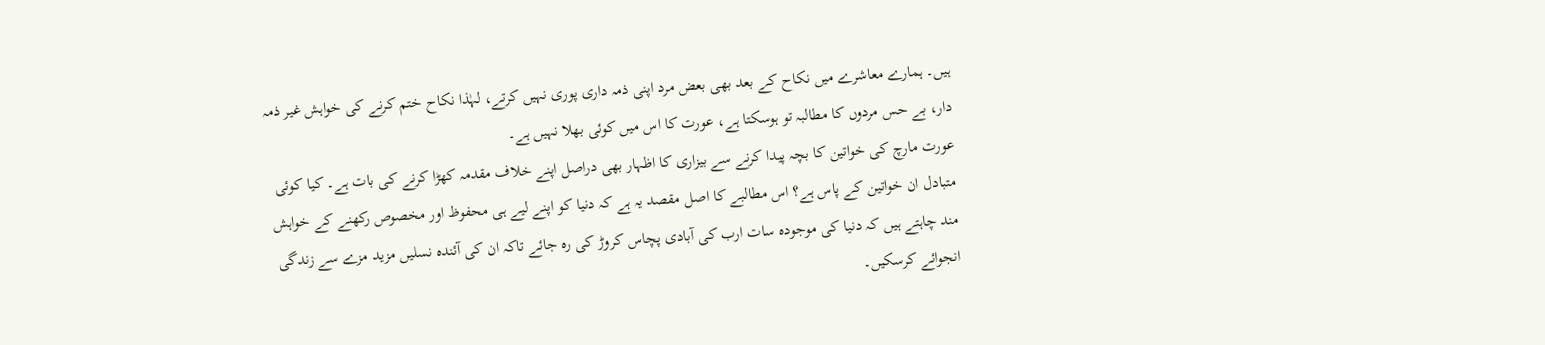ہیں۔ ہمارے معاشرے میں نکاح کے بعد بھی بعض مرد اپنی ذمہ داری پوری نہیں کرتے، لہٰذا نکاح ختم کرنے کی خواہش غیر ذمہ دار، بے حس مردوں کا مطالبہ تو ہوسکتا ہے، عورت کا اس میں کوئی بھلا نہیں ہے۔
عورت مارچ کی خواتین کا بچہ پیدا کرنے سے بیزاری کا اظہار بھی دراصل اپنے خلاف مقدمہ کھڑا کرنے کی بات ہے۔ کیا کوئی متبادل ان خواتین کے پاس ہے؟ اس مطالبے کا اصل مقصد یہ ہے کہ دنیا کو اپنے لیے ہی محفوظ اور مخصوص رکھنے کے خواہش مند چاہتے ہیں کہ دنیا کی موجودہ سات ارب کی آبادی پچاس کروڑ کی رہ جائے تاکہ ان کی آئندہ نسلیں مزید مزے سے زندگی انجوائے کرسکیں۔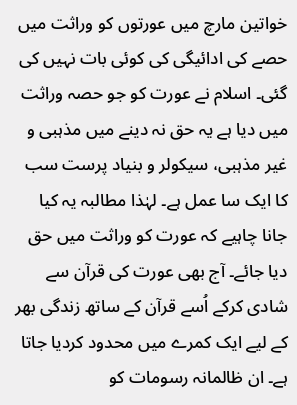خواتین مارچ میں عورتوں کو وراثت میں حصے کی ادائیگی کی کوئی بات نہیں کی گئی۔ اسلام نے عورت کو جو حصہ وراثت میں دیا ہے یہ حق نہ دینے میں مذہبی و غیر مذہبی، سیکولر و بنیاد پرست سب کا ایک سا عمل ہے۔ لہٰذا مطالبہ یہ کیا جانا چاہیے کہ عورت کو وراثت میں حق دیا جائے۔ آج بھی عورت کی قرآن سے شادی کرکے اُسے قرآن کے ساتھ زندگی بھر کے لیے ایک کمرے میں محدود کردیا جاتا ہے۔ ان ظالمانہ رسومات کو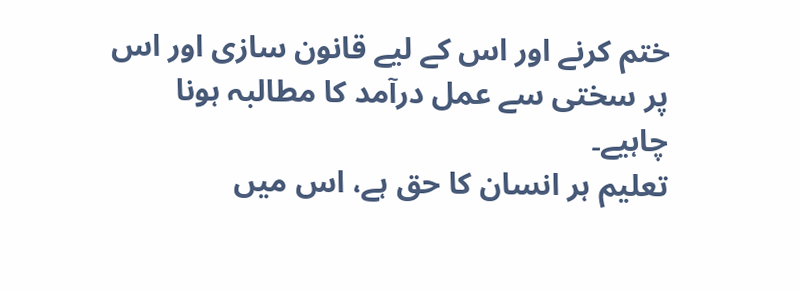ختم کرنے اور اس کے لیے قانون سازی اور اس پر سختی سے عمل درآمد کا مطالبہ ہونا چاہیے۔
تعلیم ہر انسان کا حق ہے، اس میں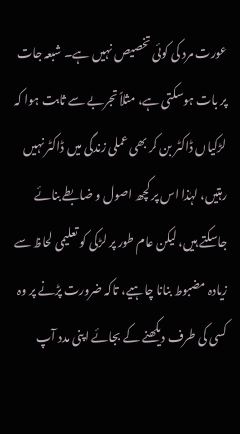عورت مرد کی کوئی تخصیص نہیں ہے۔ شبعہ جات پر بات ہوسکتی ہے، مثلاً تجربے سے ثابت ہوا کہ لڑکیاں ڈاکٹر بن کر بھی عملی زندگی میں ڈاکٹر نہیں رہتیں، لہٰذا اس پر کچھ اصول و ضابطے بنائے جاسکتے ہیں، لیکن عام طور پر لڑکی کو تعلیمی لحاظ سے زیادہ مضبوط بنانا چاہیے، تاکہ ضرورت پڑنے پر وہ کسی کی طرف دیکھنے کے بجائے اپنی مدد آپ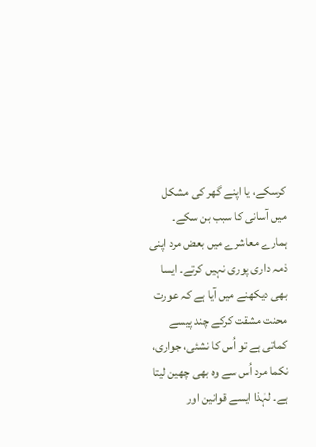کرسکے، یا اپنے گھر کی مشکل میں آسانی کا سبب بن سکے۔
ہمارے معاشرے میں بعض مرد اپنی ذمہ داری پوری نہیں کرتے۔ ایسا بھی دیکھنے میں آیا ہے کہ عورت محنت مشقت کرکے چند پیسے کماتی ہے تو اُس کا نشئی، جواری، نکما مرد اُس سے وہ بھی چھین لیتا ہے۔ لہٰذا ایسے قوانین اور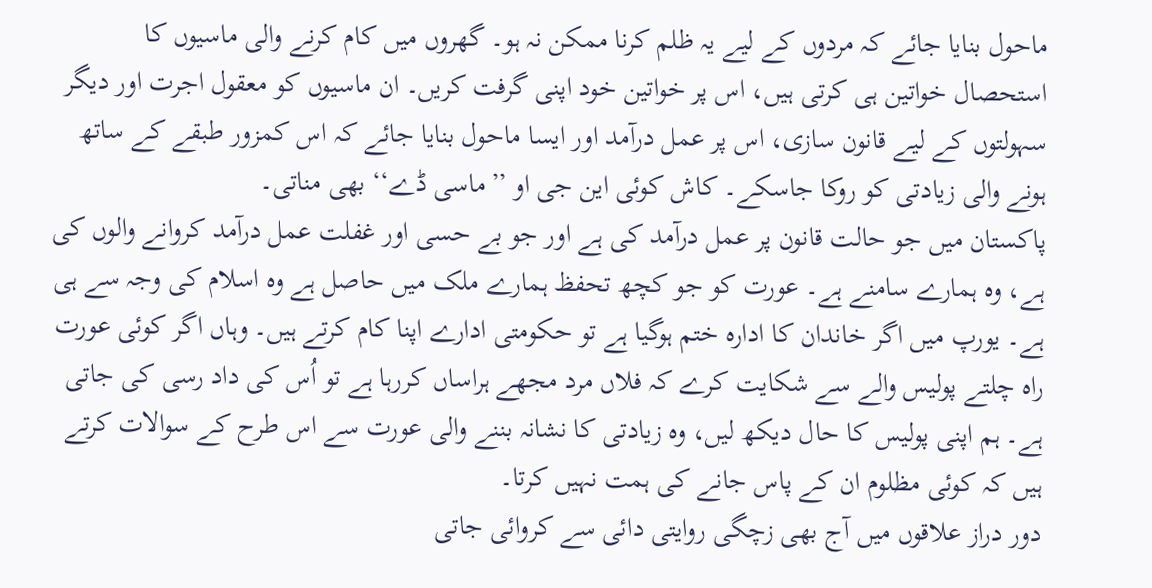ماحول بنایا جائے کہ مردوں کے لیے یہ ظلم کرنا ممکن نہ ہو۔ گھروں میں کام کرنے والی ماسیوں کا استحصال خواتین ہی کرتی ہیں، اس پر خواتین خود اپنی گرفت کریں۔ ان ماسیوں کو معقول اجرت اور دیگر سہولتوں کے لیے قانون سازی، اس پر عمل درآمد اور ایسا ماحول بنایا جائے کہ اس کمزور طبقے کے ساتھ ہونے والی زیادتی کو روکا جاسکے۔ کاش کوئی این جی او ’’ماسی ڈے‘‘ بھی مناتی۔
پاکستان میں جو حالت قانون پر عمل درآمد کی ہے اور جو بے حسی اور غفلت عمل درآمد کروانے والوں کی ہے، وہ ہمارے سامنے ہے۔ عورت کو جو کچھ تحفظ ہمارے ملک میں حاصل ہے وہ اسلام کی وجہ سے ہی ہے۔ یورپ میں اگر خاندان کا ادارہ ختم ہوگیا ہے تو حکومتی ادارے اپنا کام کرتے ہیں۔ وہاں اگر کوئی عورت راہ چلتے پولیس والے سے شکایت کرے کہ فلاں مرد مجھے ہراساں کررہا ہے تو اُس کی داد رسی کی جاتی ہے۔ ہم اپنی پولیس کا حال دیکھ لیں، وہ زیادتی کا نشانہ بننے والی عورت سے اس طرح کے سوالات کرتے ہیں کہ کوئی مظلوم ان کے پاس جانے کی ہمت نہیں کرتا۔
دور دراز علاقوں میں آج بھی زچگی روایتی دائی سے کروائی جاتی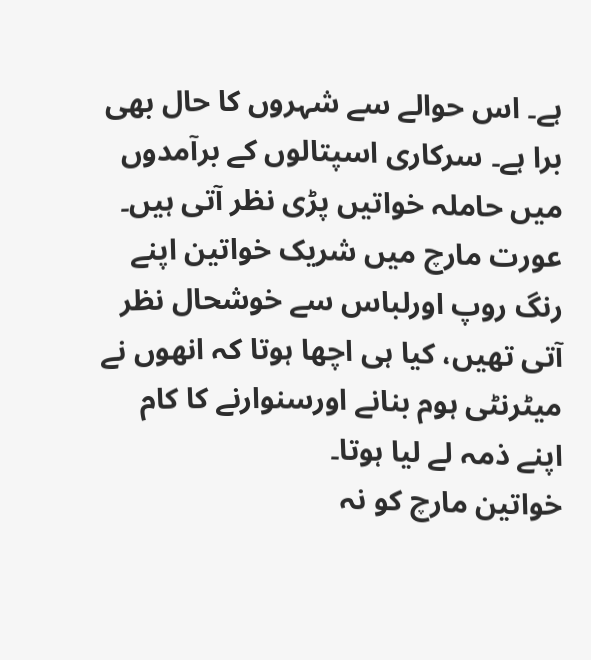ہے۔ اس حوالے سے شہروں کا حال بھی برا ہے۔ سرکاری اسپتالوں کے برآمدوں میں حاملہ خواتیں پڑی نظر آتی ہیں۔ عورت مارچ میں شریک خواتین اپنے رنگ روپ اورلباس سے خوشحال نظر آتی تھیں، کیا ہی اچھا ہوتا کہ انھوں نے میٹرنٹی ہوم بنانے اورسنوارنے کا کام اپنے ذمہ لے لیا ہوتا۔
خواتین مارچ کو نہ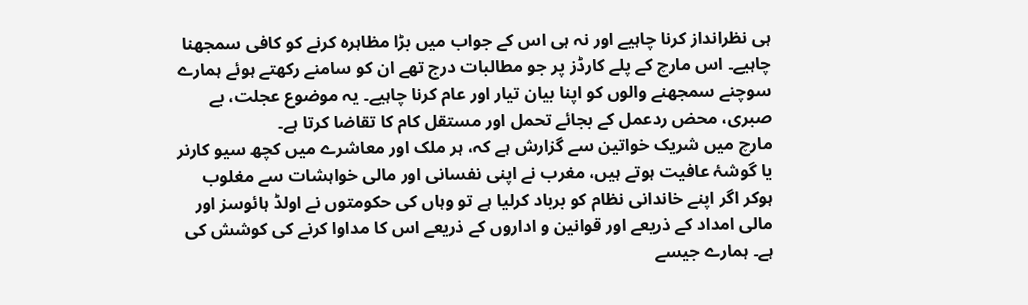ہی نظرانداز کرنا چاہیے اور نہ ہی اس کے جواب میں بڑا مظاہرہ کرنے کو کافی سمجھنا چاہیے۔ اس مارچ کے پلے کارڈز پر جو مطالبات درج تھے ان کو سامنے رکھتے ہوئے ہمارے سوچنے سمجھنے والوں کو اپنا بیان تیار اور عام کرنا چاہیے۔ یہ موضوع عجلت، بے صبری، محض ردعمل کے بجائے تحمل اور مستقل کام کا تقاضا کرتا ہے۔
مارچ میں شریک خواتین سے گزارش ہے کہ، ہر ملک اور معاشرے میں کچھ سیو کارنر یا گوشۂ عافیت ہوتے ہیں، مغرب نے اپنی نفسانی اور مالی خواہشات سے مغلوب ہوکر اگر اپنے خاندانی نظام کو برباد کرلیا ہے تو وہاں کی حکومتوں نے اولڈ ہائوسز اور مالی امداد کے ذریعے اور قوانین و اداروں کے ذریعے اس کا مداوا کرنے کی کوشش کی ہے۔ ہمارے جیسے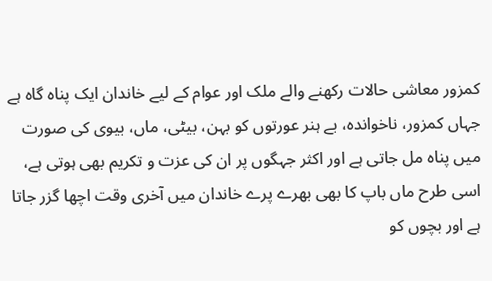کمزور معاشی حالات رکھنے والے ملک اور عوام کے لیے خاندان ایک پناہ گاہ ہے جہاں کمزور، ناخواندہ، بے ہنر عورتوں کو بہن، بیٹی، ماں، بیوی کی صورت میں پناہ مل جاتی ہے اور اکثر جہگوں پر ان کی عزت و تکریم بھی ہوتی ہے، اسی طرح ماں باپ کا بھی بھرے پرے خاندان میں آخری وقت اچھا گزر جاتا ہے اور بچوں کو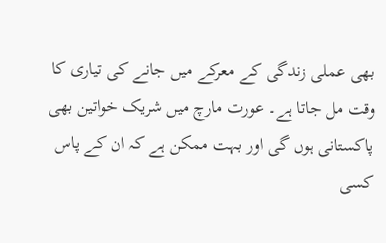بھی عملی زندگی کے معرکے میں جانے کی تیاری کا وقت مل جاتا ہے۔ عورت مارچ میں شریک خواتین بھی پاکستانی ہوں گی اور بہت ممکن ہے کہ ان کے پاس کسی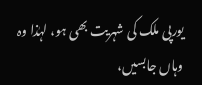یورپی ملک کی شہریت بھی ہو، لہٰذا وہ وہاں جابسیں،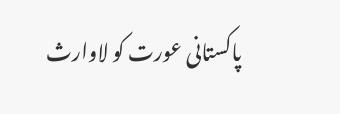پاکستانی عورت کو لاوارث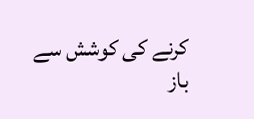کرنے کی کوشش سے باز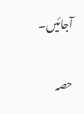آجائیں۔

حصہ